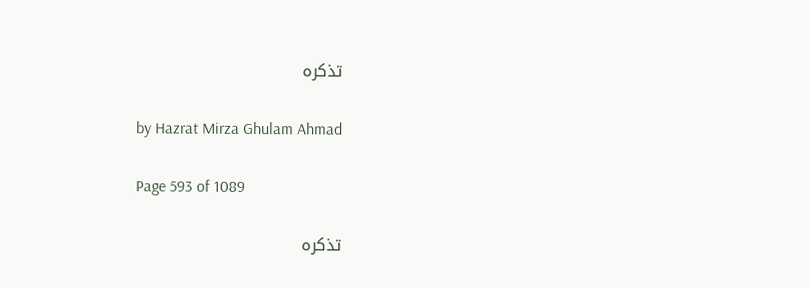تذکرہ

by Hazrat Mirza Ghulam Ahmad

Page 593 of 1089

تذکرہ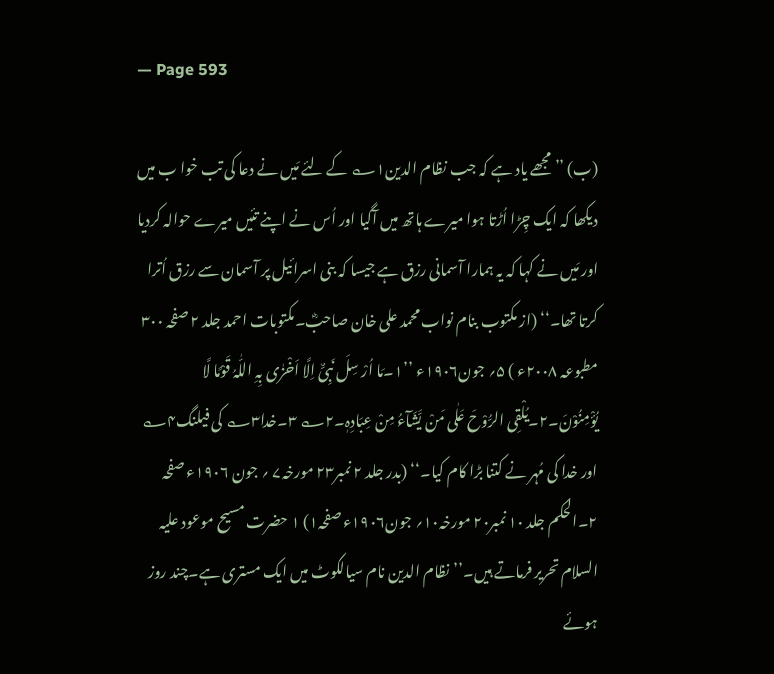— Page 593

(ب) ’’مجھے یاد ہے کہ جب نظام الدین۱؎ کے لئے مَیں نے دعا کی تب خوا ب میں دیکھا کہ ایک چِڑا اُڑتا ہوا میرے ہاتھ میں آگیا اور اُس نے اپنے تئیں میرے حوالہ کردیا اور مَیں نے کہا کہ یہ ہمارا آسمانی رزق ہے جیسا کہ بنی اسرائیل پر آسمان سے رزق اُترا کرتا تھا۔‘‘ (از مکتوب بنام نواب محمد علی خان صاحبؓ۔مکتوبات احمد جلد ۲ صفحہ ۳۰۰ مطبوعہ ۲۰۰۸ء ) ۵؍ جون۱۹۰۶ء ’’۱۔مَا اُرْ سِلَ نَبِیٌّ اِلَّا اَخْزٰی بِہِ اللّٰہُ قَوْمًا لَّا یُؤْمِنُوْنَ۔۲۔یُلْقِی الرُّوْحَ عَلٰی مَنْ یَّشَآءُ مِنْ عِبَادِہٖ۔۲؎ ۳۔خدا۳؎ کی فیلنگ۴؎ اور خدا کی مُہر نے کتنا بڑا کام کیا۔‘‘ (بدر جلد ۲ نمبر۲۳ مورخہ۷ ؍ جون ۱۹۰۶ء صفحہ ۲۔الحکم جلد ۱۰ نمبر۲۰ مورخہ۱۰؍ جون۱۹۰۶ء صفحہ۱) ۱ حضرت مسیح موعود علیہ السلام تحریر فرماتے ہیں۔’’نظام الدین نام سیالکوٹ میں ایک مستری ہے۔چند روز ہوئے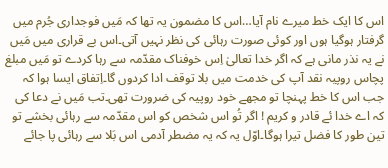اس کا ایک خط میرے نام آیا…اس کا مضمون یہ تھا کہ مَیں فوجداری جُرم میں گرفتار ہوگیا ہوں اور کوئی صورت رہائی کی نظر نہیں آتی۔اس بے قراری میں مَیں نے یہ نذر مانی ہے کہ اگر خدا تعالیٰ اِس خوفناک مقدّمہ سے رہا کردے تو مَیں مبلغ پچاس روپیہ نقد آپ کی خدمت میں بلا توقف ادا کردوں گا۔اِتفاق ایسا ہوا کہ جب اس کا خط پہنچا تو مجھے خود روپیہ کی ضرورت تھی۔تب مَیں نے دعا کی کہ اے خدا ئے قادر و کریم ! اگر تُو اس شخص کو اس مقدّمہ سے رہائی بخشے تو تین طور کا فضل تیرا ہوگا۔اوّل یہ کہ یہ مضطر آدمی اس بَلا سے رہائی پا جائے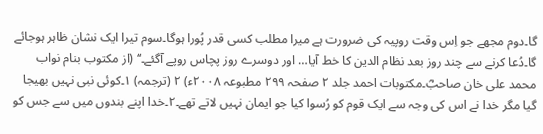گا۔دوم مجھے جو اِس وقت روپیہ کی ضرورت ہے میرا مطلب کسی قدر پُورا ہوگا۔سوم تیرا ایک نشان ظاہر ہوجائے گا۔دُعا کرنے سے چند روز بعد نظام الدین کا خط آیا… اور دوسرے روز پچاس روپے آگئے۔‘‘ (از مکتوب بنام نواب محمد علی خان صاحبؓ۔مکتوبات احمد جلد ۲ صفحہ ۲۹۹ مطبوعہ ۲۰۰۸ء) ۲ (ترجمہ) ۱۔کوئی نبی نہیں بھیجا گیا مگر خدا نے اس کی وجہ سے ایک قوم کو رُسوا کیا جو ایمان نہیں لاتے تھے۔۲۔خدا اپنے بندوں میں سے جس کو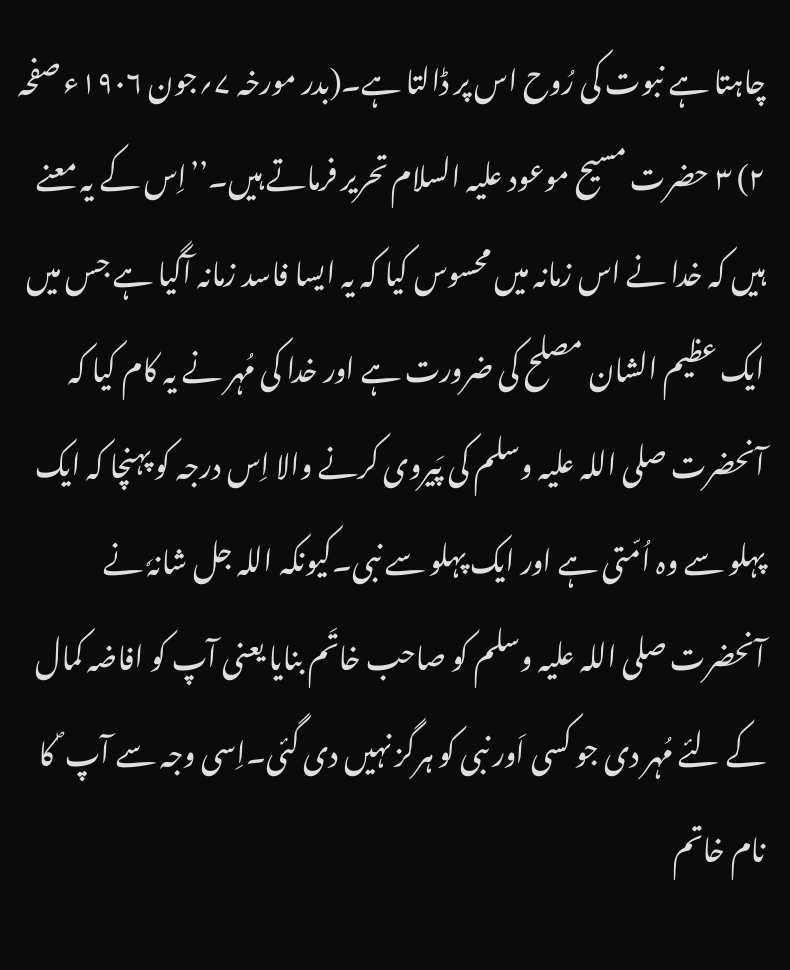چاہتا ہے نبوت کی رُوح اس پر ڈالتا ہے۔(بدر مورخہ ۷؍جون ۱۹۰۶ء صفحہ ۲) ۳ حضرت مسیح موعود علیہ السلام تحریر فرماتے ہیں۔’’اِس کے یہ معنے ہیں کہ خدا نے اس زمانہ میں محسوس کیا کہ یہ ایسا فاسد زمانہ آگیا ہے جس میں ایک عظیم الشان مصلح کی ضرورت ہے اور خدا کی مُہر نے یہ کام کیا کہ آنحضرت صلی اللہ علیہ وسلم کی پَیروی کرنے والا اِس درجہ کو پہنچا کہ ایک پہلو سے وہ اُمّتی ہے اور ایک پہلو سے نبی۔کیونکہ اللہ جل شانہٗ نے آنحضرت صلی اللہ علیہ وسلم کو صاحب خاتَم بنایا یعنی آپ کو افاضہ کمال کے لئے مُہر دی جو کسی اَور نبی کو ہرگز نہیں دی گئی۔اِسی وجہ سے آپ ؐ کا نام خاتم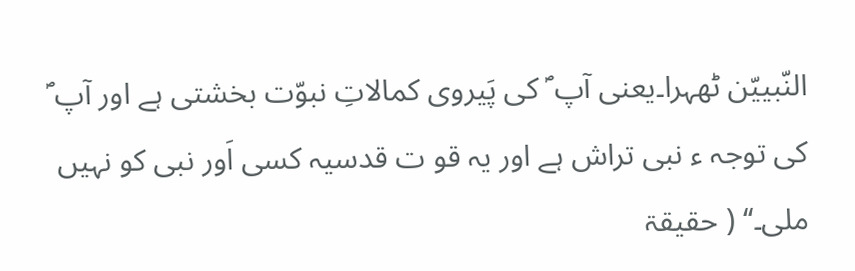النّبییّن ٹھہرا۔یعنی آپ ؐ کی پَیروی کمالاتِ نبوّت بخشتی ہے اور آپ ؐ کی توجہ ء نبی تراش ہے اور یہ قو ت قدسیہ کسی اَور نبی کو نہیں ملی۔‘‘ ( حقیقۃ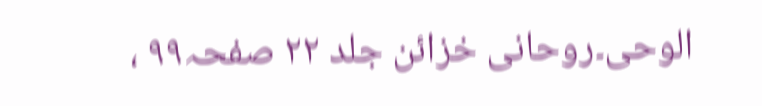الوحی۔روحانی خزائن جلد ۲۲ صفحہ۹۹ ،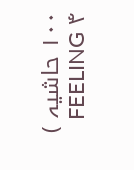۱۰۰ حاشیہ ) ۴ FEELING